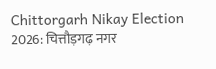Chittorgarh Nikay Election 2026: चित्तौड़गढ़ नगर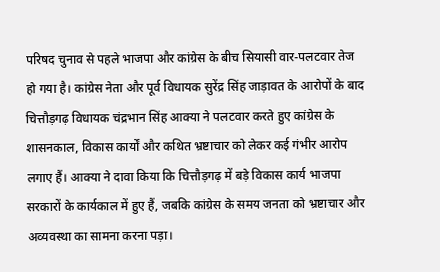परिषद चुनाव से पहले भाजपा और कांग्रेस के बीच सियासी वार-पलटवार तेज हो गया है। कांग्रेस नेता और पूर्व विधायक सुरेंद्र सिंह जाड़ावत के आरोपों के बाद चित्तौड़गढ़ विधायक चंद्रभान सिंह आक्या ने पलटवार करते हुए कांग्रेस के शासनकाल, विकास कार्यों और कथित भ्रष्टाचार को लेकर कई गंभीर आरोप लगाए हैं। आक्या ने दावा किया कि चित्तौड़गढ़ में बड़े विकास कार्य भाजपा सरकारों के कार्यकाल में हुए हैं, जबकि कांग्रेस के समय जनता को भ्रष्टाचार और अव्यवस्था का सामना करना पड़ा।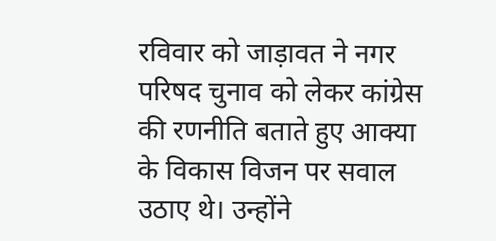रविवार को जाड़ावत ने नगर परिषद चुनाव को लेकर कांग्रेस की रणनीति बताते हुए आक्या के विकास विजन पर सवाल उठाए थे। उन्होंने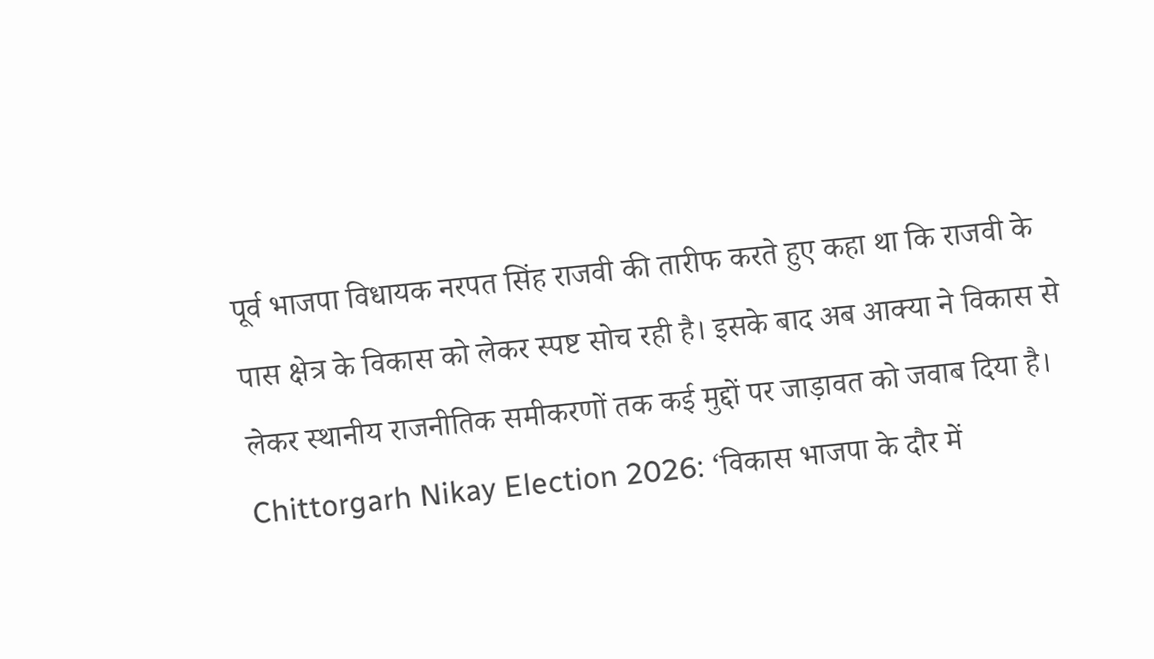पूर्व भाजपा विधायक नरपत सिंह राजवी की तारीफ करते हुए कहा था कि राजवी के पास क्षेत्र के विकास को लेकर स्पष्ट सोच रही है। इसके बाद अब आक्या ने विकास से लेकर स्थानीय राजनीतिक समीकरणों तक कई मुद्दों पर जाड़ावत को जवाब दिया है।
Chittorgarh Nikay Election 2026: ‘विकास भाजपा के दौर में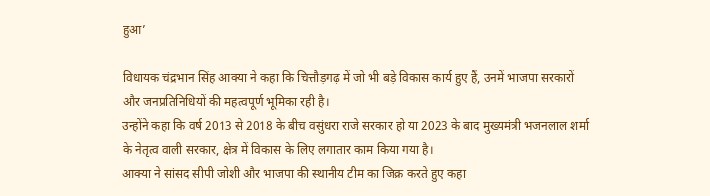हुआ’

विधायक चंद्रभान सिंह आक्या ने कहा कि चित्तौड़गढ़ में जो भी बड़े विकास कार्य हुए हैं, उनमें भाजपा सरकारों और जनप्रतिनिधियों की महत्वपूर्ण भूमिका रही है।
उन्होंने कहा कि वर्ष 2013 से 2018 के बीच वसुंधरा राजे सरकार हो या 2023 के बाद मुख्यमंत्री भजनलाल शर्मा के नेतृत्व वाली सरकार, क्षेत्र में विकास के लिए लगातार काम किया गया है।
आक्या ने सांसद सीपी जोशी और भाजपा की स्थानीय टीम का जिक्र करते हुए कहा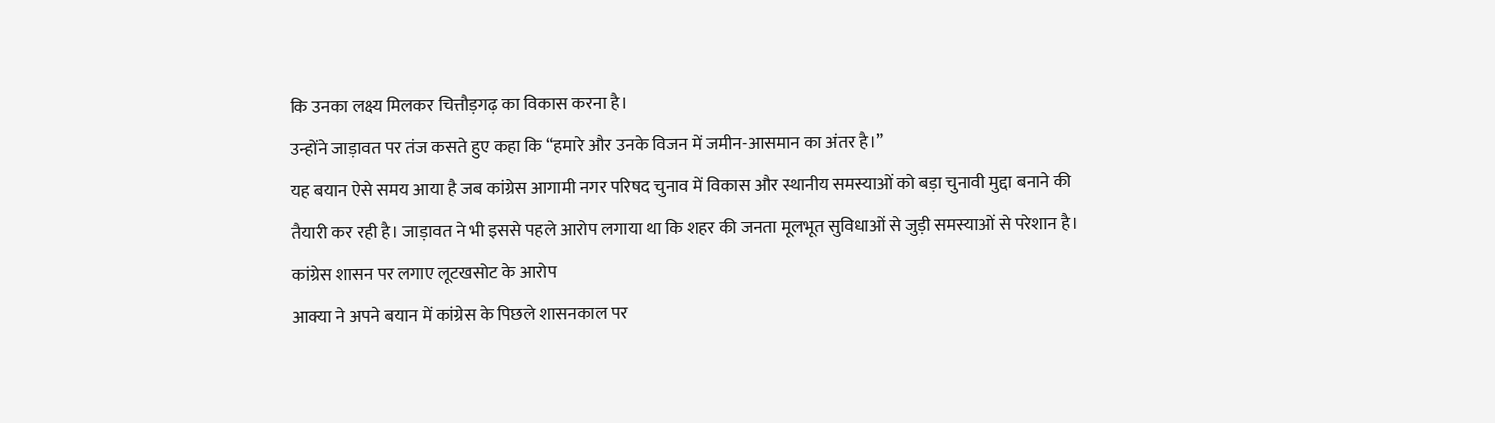कि उनका लक्ष्य मिलकर चित्तौड़गढ़ का विकास करना है।
उन्होंने जाड़ावत पर तंज कसते हुए कहा कि “हमारे और उनके विजन में जमीन-आसमान का अंतर है।”
यह बयान ऐसे समय आया है जब कांग्रेस आगामी नगर परिषद चुनाव में विकास और स्थानीय समस्याओं को बड़ा चुनावी मुद्दा बनाने की तैयारी कर रही है। जाड़ावत ने भी इससे पहले आरोप लगाया था कि शहर की जनता मूलभूत सुविधाओं से जुड़ी समस्याओं से परेशान है।
कांग्रेस शासन पर लगाए लूटखसोट के आरोप
आक्या ने अपने बयान में कांग्रेस के पिछले शासनकाल पर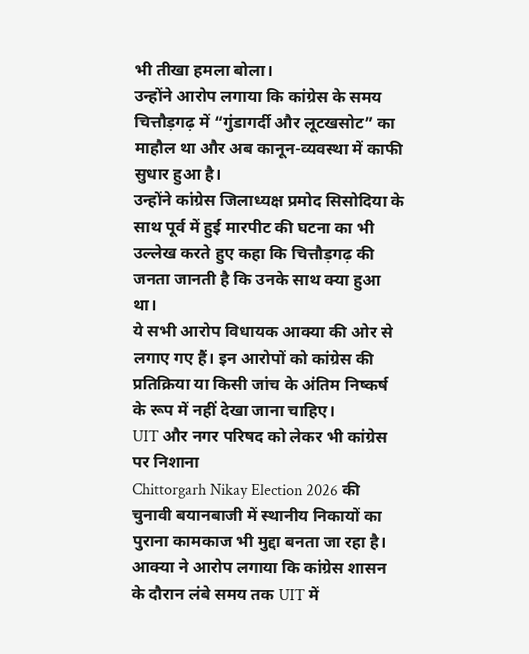भी तीखा हमला बोला।
उन्होंने आरोप लगाया कि कांग्रेस के समय चित्तौड़गढ़ में “गुंडागर्दी और लूटखसोट” का माहौल था और अब कानून-व्यवस्था में काफी सुधार हुआ है।
उन्होंने कांग्रेस जिलाध्यक्ष प्रमोद सिसोदिया के साथ पूर्व में हुई मारपीट की घटना का भी उल्लेख करते हुए कहा कि चित्तौड़गढ़ की जनता जानती है कि उनके साथ क्या हुआ था।
ये सभी आरोप विधायक आक्या की ओर से लगाए गए हैं। इन आरोपों को कांग्रेस की प्रतिक्रिया या किसी जांच के अंतिम निष्कर्ष के रूप में नहीं देखा जाना चाहिए।
UIT और नगर परिषद को लेकर भी कांग्रेस पर निशाना
Chittorgarh Nikay Election 2026 की चुनावी बयानबाजी में स्थानीय निकायों का पुराना कामकाज भी मुद्दा बनता जा रहा है।
आक्या ने आरोप लगाया कि कांग्रेस शासन के दौरान लंबे समय तक UIT में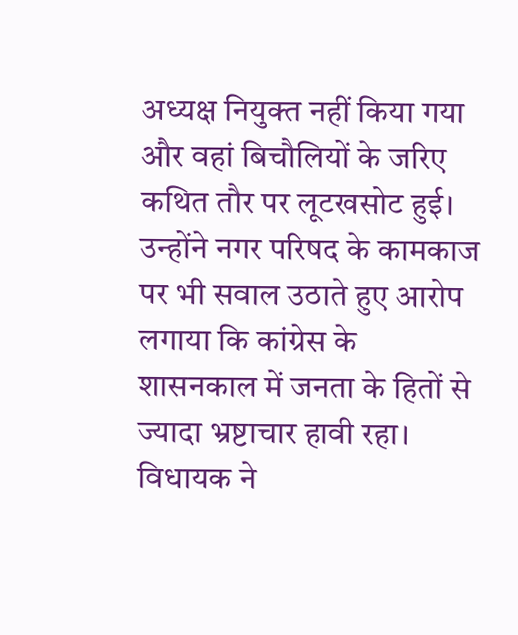अध्यक्ष नियुक्त नहीं किया गया और वहां बिचौलियों के जरिए कथित तौर पर लूटखसोट हुई।
उन्होंने नगर परिषद के कामकाज पर भी सवाल उठाते हुए आरोप लगाया कि कांग्रेस के शासनकाल में जनता के हितों से ज्यादा भ्रष्टाचार हावी रहा।
विधायक ने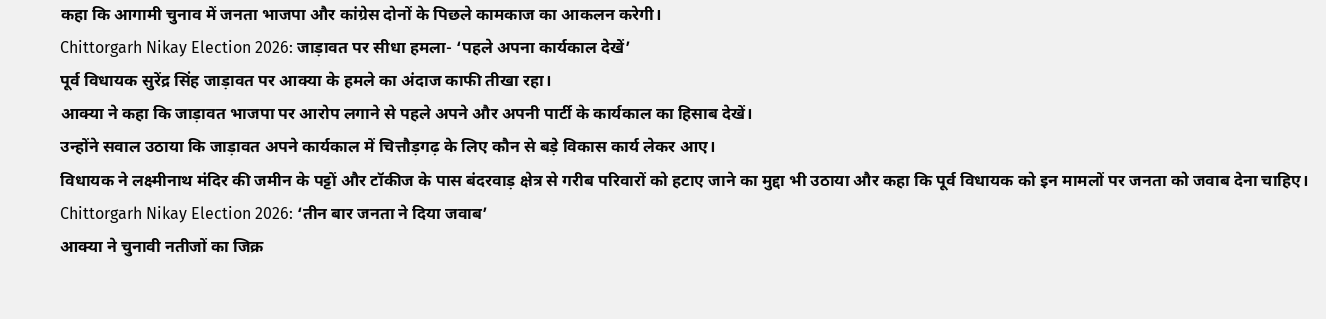कहा कि आगामी चुनाव में जनता भाजपा और कांग्रेस दोनों के पिछले कामकाज का आकलन करेगी।
Chittorgarh Nikay Election 2026: जाड़ावत पर सीधा हमला- ‘पहले अपना कार्यकाल देखें’
पूर्व विधायक सुरेंद्र सिंह जाड़ावत पर आक्या के हमले का अंदाज काफी तीखा रहा।
आक्या ने कहा कि जाड़ावत भाजपा पर आरोप लगाने से पहले अपने और अपनी पार्टी के कार्यकाल का हिसाब देखें।
उन्होंने सवाल उठाया कि जाड़ावत अपने कार्यकाल में चित्तौड़गढ़ के लिए कौन से बड़े विकास कार्य लेकर आए।
विधायक ने लक्ष्मीनाथ मंदिर की जमीन के पट्टों और टॉकीज के पास बंदरवाड़ क्षेत्र से गरीब परिवारों को हटाए जाने का मुद्दा भी उठाया और कहा कि पूर्व विधायक को इन मामलों पर जनता को जवाब देना चाहिए।
Chittorgarh Nikay Election 2026: ‘तीन बार जनता ने दिया जवाब’
आक्या ने चुनावी नतीजों का जिक्र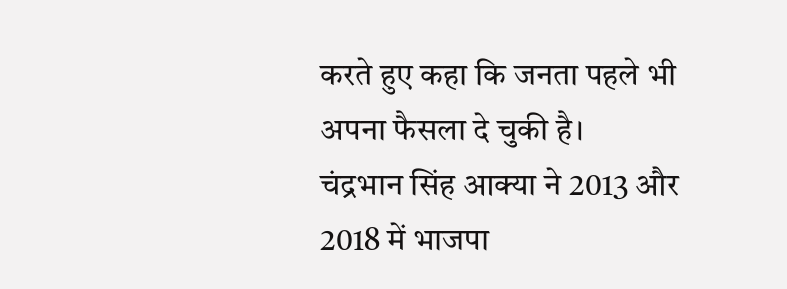करते हुए कहा कि जनता पहले भी अपना फैसला दे चुकी है।
चंद्रभान सिंह आक्या ने 2013 और 2018 में भाजपा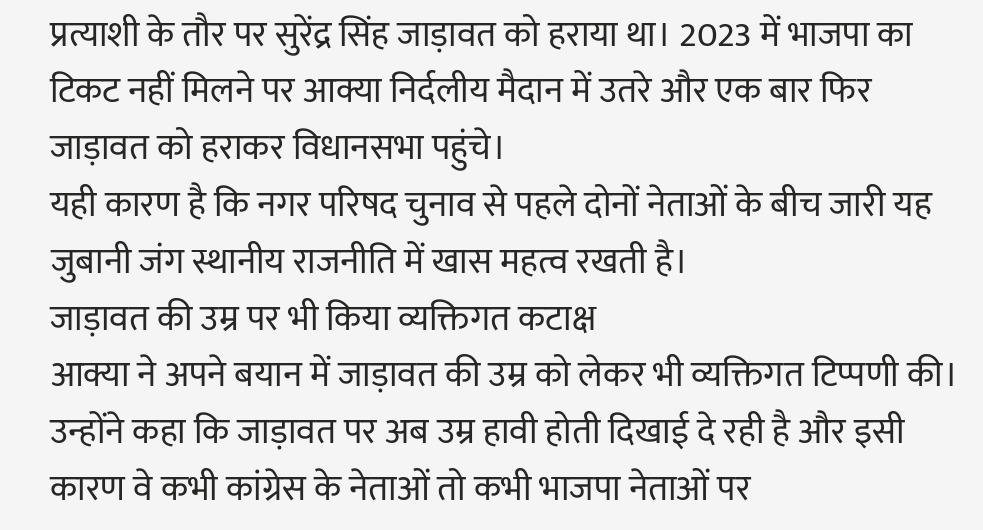प्रत्याशी के तौर पर सुरेंद्र सिंह जाड़ावत को हराया था। 2023 में भाजपा का टिकट नहीं मिलने पर आक्या निर्दलीय मैदान में उतरे और एक बार फिर जाड़ावत को हराकर विधानसभा पहुंचे।
यही कारण है कि नगर परिषद चुनाव से पहले दोनों नेताओं के बीच जारी यह जुबानी जंग स्थानीय राजनीति में खास महत्व रखती है।
जाड़ावत की उम्र पर भी किया व्यक्तिगत कटाक्ष
आक्या ने अपने बयान में जाड़ावत की उम्र को लेकर भी व्यक्तिगत टिप्पणी की।
उन्होंने कहा कि जाड़ावत पर अब उम्र हावी होती दिखाई दे रही है और इसी कारण वे कभी कांग्रेस के नेताओं तो कभी भाजपा नेताओं पर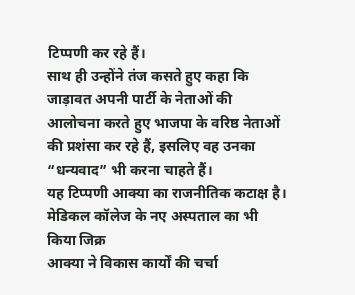टिप्पणी कर रहे हैं।
साथ ही उन्होंने तंज कसते हुए कहा कि जाड़ावत अपनी पार्टी के नेताओं की आलोचना करते हुए भाजपा के वरिष्ठ नेताओं की प्रशंसा कर रहे हैं, इसलिए वह उनका “धन्यवाद” भी करना चाहते हैं।
यह टिप्पणी आक्या का राजनीतिक कटाक्ष है।
मेडिकल कॉलेज के नए अस्पताल का भी किया जिक्र
आक्या ने विकास कार्यों की चर्चा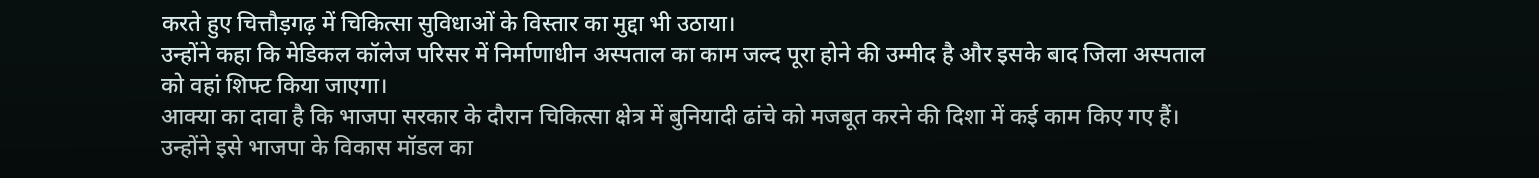करते हुए चित्तौड़गढ़ में चिकित्सा सुविधाओं के विस्तार का मुद्दा भी उठाया।
उन्होंने कहा कि मेडिकल कॉलेज परिसर में निर्माणाधीन अस्पताल का काम जल्द पूरा होने की उम्मीद है और इसके बाद जिला अस्पताल को वहां शिफ्ट किया जाएगा।
आक्या का दावा है कि भाजपा सरकार के दौरान चिकित्सा क्षेत्र में बुनियादी ढांचे को मजबूत करने की दिशा में कई काम किए गए हैं।
उन्होंने इसे भाजपा के विकास मॉडल का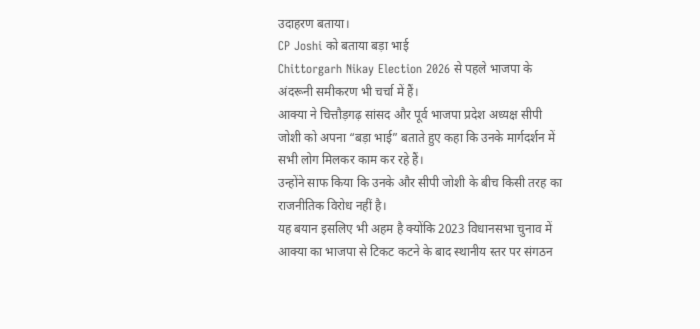उदाहरण बताया।
CP Joshi को बताया बड़ा भाई
Chittorgarh Nikay Election 2026 से पहले भाजपा के अंदरूनी समीकरण भी चर्चा में हैं।
आक्या ने चित्तौड़गढ़ सांसद और पूर्व भाजपा प्रदेश अध्यक्ष सीपी जोशी को अपना “बड़ा भाई” बताते हुए कहा कि उनके मार्गदर्शन में सभी लोग मिलकर काम कर रहे हैं।
उन्होंने साफ किया कि उनके और सीपी जोशी के बीच किसी तरह का राजनीतिक विरोध नहीं है।
यह बयान इसलिए भी अहम है क्योंकि 2023 विधानसभा चुनाव में आक्या का भाजपा से टिकट कटने के बाद स्थानीय स्तर पर संगठन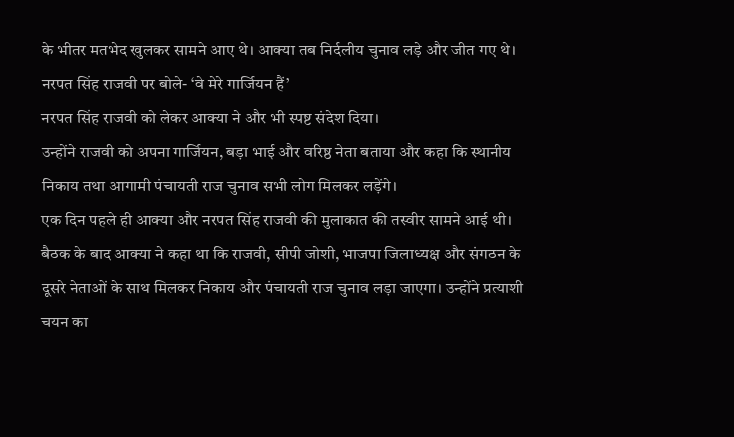के भीतर मतभेद खुलकर सामने आए थे। आक्या तब निर्दलीय चुनाव लड़े और जीत गए थे।
नरपत सिंह राजवी पर बोले- ‘वे मेरे गार्जियन हैं’
नरपत सिंह राजवी को लेकर आक्या ने और भी स्पष्ट संदेश दिया।
उन्होंने राजवी को अपना गार्जियन, बड़ा भाई और वरिष्ठ नेता बताया और कहा कि स्थानीय निकाय तथा आगामी पंचायती राज चुनाव सभी लोग मिलकर लड़ेंगे।
एक दिन पहले ही आक्या और नरपत सिंह राजवी की मुलाकात की तस्वीर सामने आई थी। बैठक के बाद आक्या ने कहा था कि राजवी, सीपी जोशी, भाजपा जिलाध्यक्ष और संगठन के दूसरे नेताओं के साथ मिलकर निकाय और पंचायती राज चुनाव लड़ा जाएगा। उन्होंने प्रत्याशी चयन का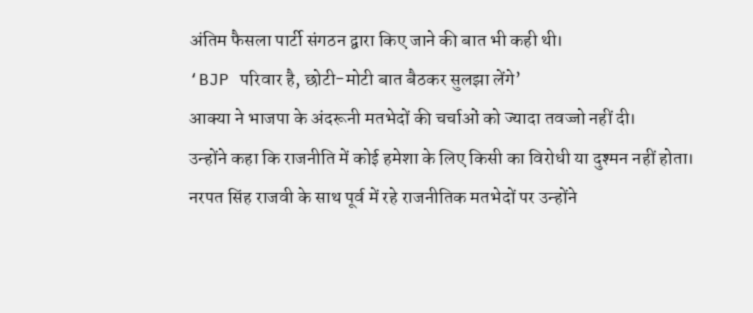अंतिम फैसला पार्टी संगठन द्वारा किए जाने की बात भी कही थी।
‘BJP परिवार है, छोटी-मोटी बात बैठकर सुलझा लेंगे’
आक्या ने भाजपा के अंदरूनी मतभेदों की चर्चाओं को ज्यादा तवज्जो नहीं दी।
उन्होंने कहा कि राजनीति में कोई हमेशा के लिए किसी का विरोधी या दुश्मन नहीं होता।
नरपत सिंह राजवी के साथ पूर्व में रहे राजनीतिक मतभेदों पर उन्होंने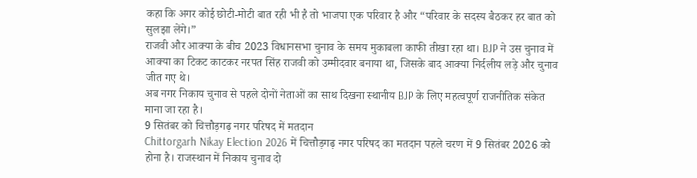कहा कि अगर कोई छोटी-मोटी बात रही भी है तो भाजपा एक परिवार है और “परिवार के सदस्य बैठकर हर बात को सुलझा लेंगे।”
राजवी और आक्या के बीच 2023 विधानसभा चुनाव के समय मुकाबला काफी तीखा रहा था। BJP ने उस चुनाव में आक्या का टिकट काटकर नरपत सिंह राजवी को उम्मीदवार बनाया था, जिसके बाद आक्या निर्दलीय लड़े और चुनाव जीत गए थे।
अब नगर निकाय चुनाव से पहले दोनों नेताओं का साथ दिखना स्थानीय BJP के लिए महत्वपूर्ण राजनीतिक संकेत माना जा रहा है।
9 सितंबर को चित्तौड़गढ़ नगर परिषद में मतदान
Chittorgarh Nikay Election 2026 में चित्तौड़गढ़ नगर परिषद का मतदान पहले चरण में 9 सितंबर 2026 को होना है। राजस्थान में निकाय चुनाव दो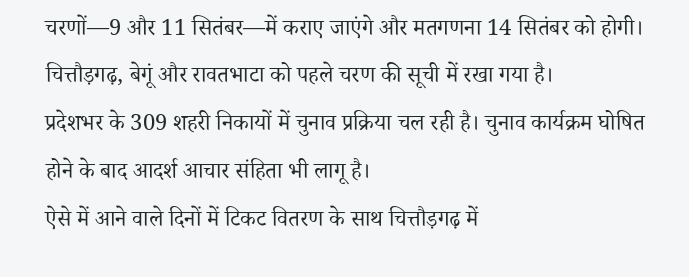चरणों—9 और 11 सितंबर—में कराए जाएंगे और मतगणना 14 सितंबर को होगी। चित्तौड़गढ़, बेगूं और रावतभाटा को पहले चरण की सूची में रखा गया है।
प्रदेशभर के 309 शहरी निकायों में चुनाव प्रक्रिया चल रही है। चुनाव कार्यक्रम घोषित होने के बाद आदर्श आचार संहिता भी लागू है।
ऐसे में आने वाले दिनों में टिकट वितरण के साथ चित्तौड़गढ़ में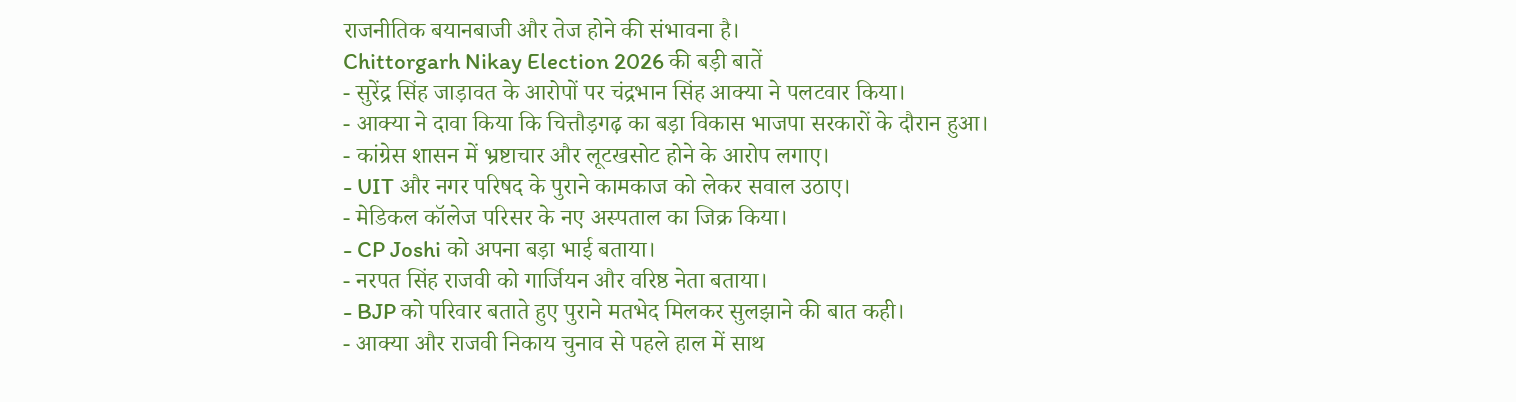राजनीतिक बयानबाजी और तेज होने की संभावना है।
Chittorgarh Nikay Election 2026 की बड़ी बातें
- सुरेंद्र सिंह जाड़ावत के आरोपों पर चंद्रभान सिंह आक्या ने पलटवार किया।
- आक्या ने दावा किया कि चित्तौड़गढ़ का बड़ा विकास भाजपा सरकारों के दौरान हुआ।
- कांग्रेस शासन में भ्रष्टाचार और लूटखसोट होने के आरोप लगाए।
- UIT और नगर परिषद के पुराने कामकाज को लेकर सवाल उठाए।
- मेडिकल कॉलेज परिसर के नए अस्पताल का जिक्र किया।
- CP Joshi को अपना बड़ा भाई बताया।
- नरपत सिंह राजवी को गार्जियन और वरिष्ठ नेता बताया।
- BJP को परिवार बताते हुए पुराने मतभेद मिलकर सुलझाने की बात कही।
- आक्या और राजवी निकाय चुनाव से पहले हाल में साथ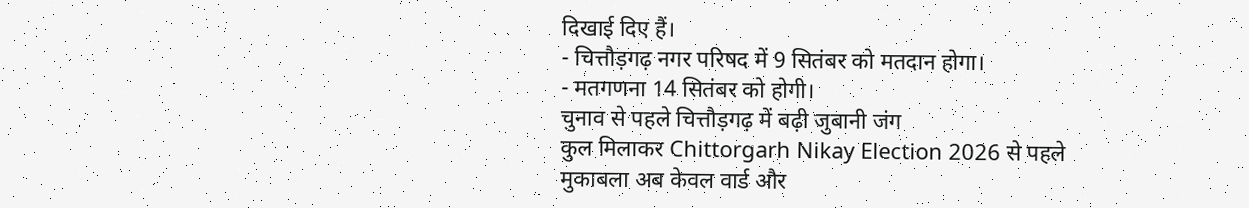दिखाई दिए हैं।
- चित्तौड़गढ़ नगर परिषद में 9 सितंबर को मतदान होगा।
- मतगणना 14 सितंबर को होगी।
चुनाव से पहले चित्तौड़गढ़ में बढ़ी जुबानी जंग
कुल मिलाकर Chittorgarh Nikay Election 2026 से पहले मुकाबला अब केवल वार्ड और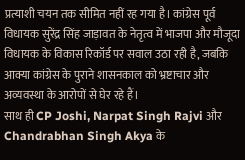प्रत्याशी चयन तक सीमित नहीं रह गया है। कांग्रेस पूर्व विधायक सुरेंद्र सिंह जाड़ावत के नेतृत्व में भाजपा और मौजूदा विधायक के विकास रिकॉर्ड पर सवाल उठा रही है, जबकि आक्या कांग्रेस के पुराने शासनकाल को भ्रष्टाचार और अव्यवस्था के आरोपों से घेर रहे हैं।
साथ ही CP Joshi, Narpat Singh Rajvi और Chandrabhan Singh Akya के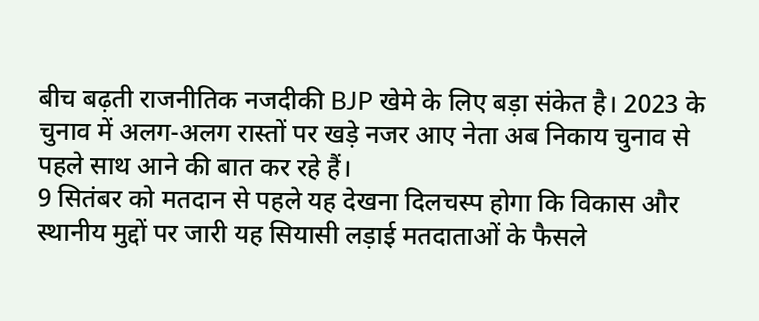बीच बढ़ती राजनीतिक नजदीकी BJP खेमे के लिए बड़ा संकेत है। 2023 के चुनाव में अलग-अलग रास्तों पर खड़े नजर आए नेता अब निकाय चुनाव से पहले साथ आने की बात कर रहे हैं।
9 सितंबर को मतदान से पहले यह देखना दिलचस्प होगा कि विकास और स्थानीय मुद्दों पर जारी यह सियासी लड़ाई मतदाताओं के फैसले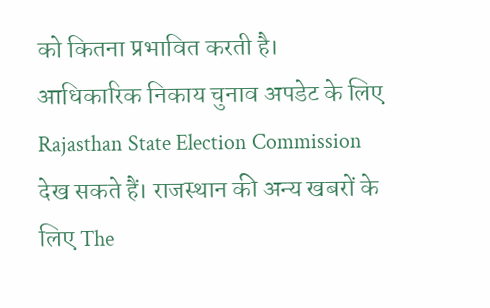को कितना प्रभावित करती है।
आधिकारिक निकाय चुनाव अपडेट के लिए Rajasthan State Election Commission देख सकते हैं। राजस्थान की अन्य खबरों के लिए The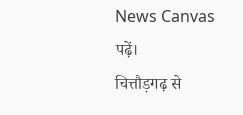News Canvas पढ़ें।
चित्तौड़गढ़ से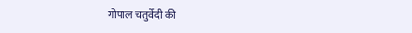गोपाल चतुर्वेदी की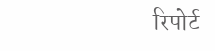रिपोर्ट